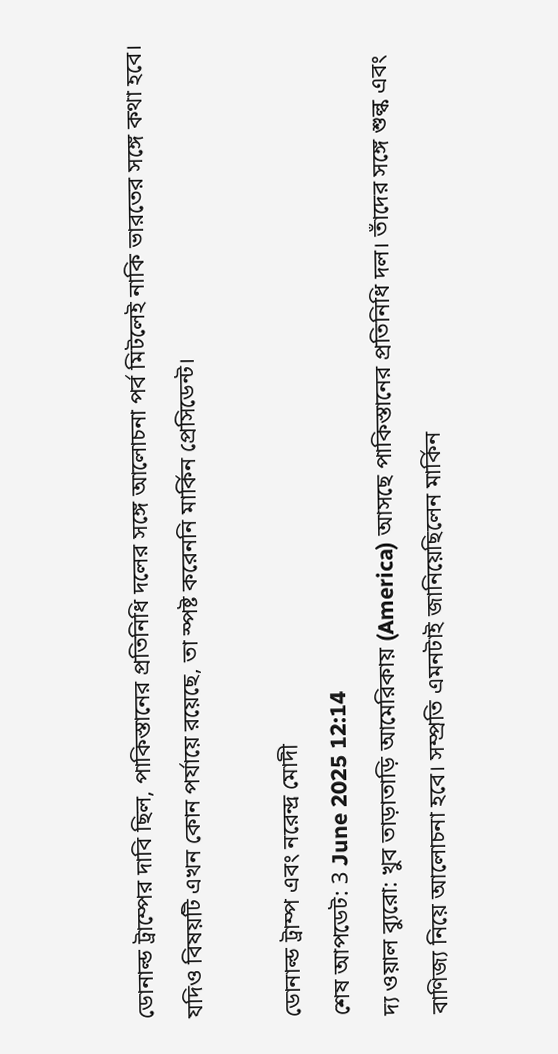ডোনাল্ড ট্রাম্পের দাবি ছিল, পাকিস্তানের প্রতিনিধি দলের সঙ্গে আলোচনা পর্ব মিটলেই নাকি ভারতের সঙ্গে কথা হবে। যদিও বিষয়টি এখন কোন পর্যায়ে রয়েছে, তা স্পষ্ট করেননি মার্কিন প্রেসিডেন্ট।

ডোনাল্ড ট্রাম্প এবং নরেন্দ্র মোদী
শেষ আপডেট: 3 June 2025 12:14
দ্য ওয়াল ব্যুরো: খুব তাড়াতাড়ি আমেরিকায় (America) আসছে পাকিস্তানের প্রতিনিধি দল। তাঁদের সঙ্গে শুল্ক এবং বাণিজ্য নিয়ে আলোচনা হবে। সম্প্রতি এমনটাই জানিয়েছিলেন মার্কিন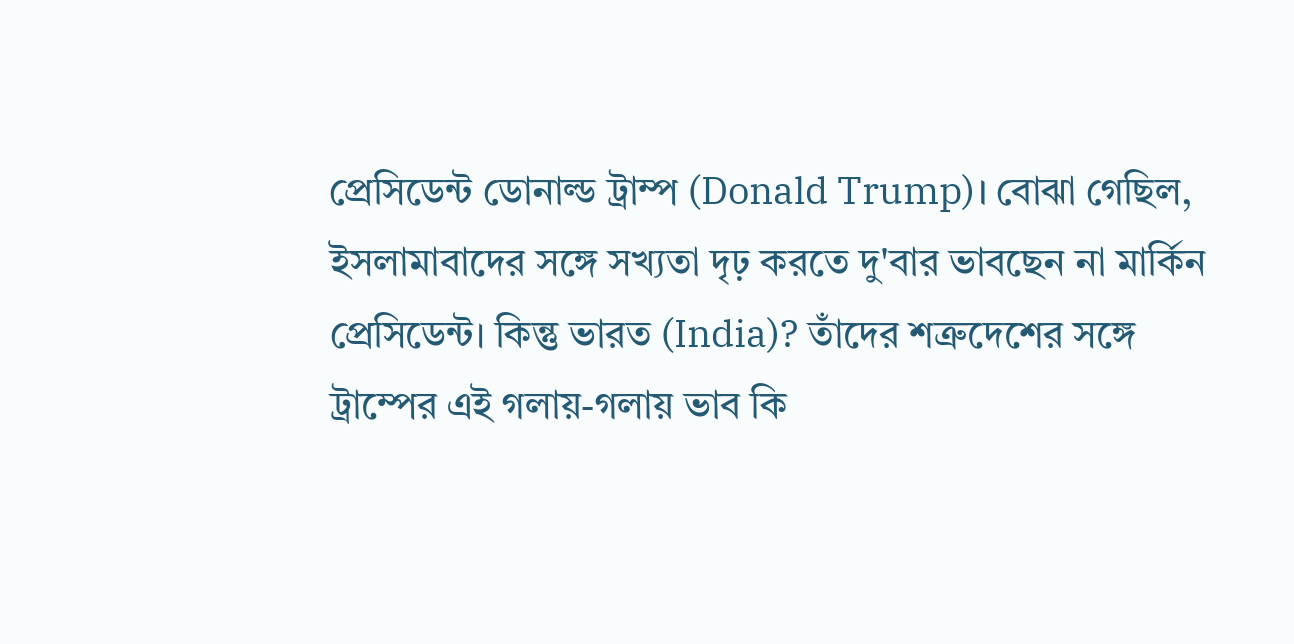প্রেসিডেন্ট ডোনাল্ড ট্রাম্প (Donald Trump)। বোঝা গেছিল, ইসলামাবাদের সঙ্গে সখ্যতা দৃঢ় করতে দু'বার ভাবছেন না মার্কিন প্রেসিডেন্ট। কিন্তু ভারত (India)? তাঁদের শত্রুদেশের সঙ্গে ট্রাম্পের এই গলায়-গলায় ভাব কি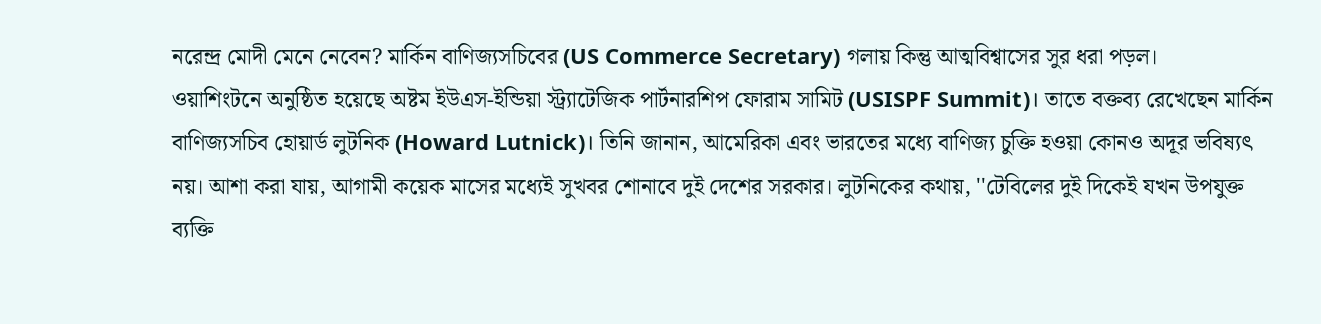নরেন্দ্র মোদী মেনে নেবেন? মার্কিন বাণিজ্যসচিবের (US Commerce Secretary) গলায় কিন্তু আত্মবিশ্বাসের সুর ধরা পড়ল।
ওয়াশিংটনে অনুষ্ঠিত হয়েছে অষ্টম ইউএস-ইন্ডিয়া স্ট্র্যাটেজিক পার্টনারশিপ ফোরাম সামিট (USISPF Summit)। তাতে বক্তব্য রেখেছেন মার্কিন বাণিজ্যসচিব হোয়ার্ড লুটনিক (Howard Lutnick)। তিনি জানান, আমেরিকা এবং ভারতের মধ্যে বাণিজ্য চুক্তি হওয়া কোনও অদূর ভবিষ্যৎ নয়। আশা করা যায়, আগামী কয়েক মাসের মধ্যেই সুখবর শোনাবে দুই দেশের সরকার। লুটনিকের কথায়, ''টেবিলের দুই দিকেই যখন উপযুক্ত ব্যক্তি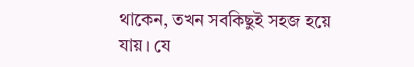থাকেন, তখন সবকিছুই সহজ হয়ে যায়। যে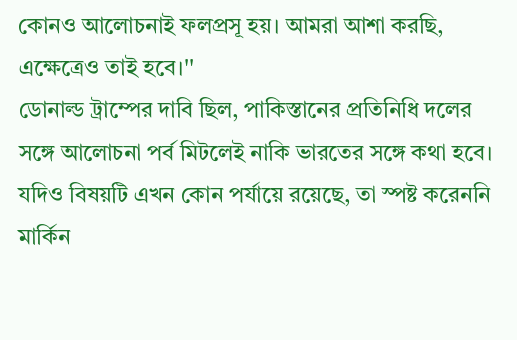কোনও আলোচনাই ফলপ্রসূ হয়। আমরা আশা করছি, এক্ষেত্রেও তাই হবে।''
ডোনাল্ড ট্রাম্পের দাবি ছিল, পাকিস্তানের প্রতিনিধি দলের সঙ্গে আলোচনা পর্ব মিটলেই নাকি ভারতের সঙ্গে কথা হবে। যদিও বিষয়টি এখন কোন পর্যায়ে রয়েছে, তা স্পষ্ট করেননি মার্কিন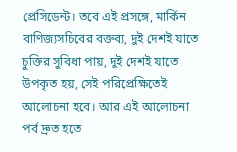প্রেসিডেন্ট। তবে এই প্রসঙ্গে, মার্কিন বাণিজ্যসচিবের বক্তব্য, দুই দেশই যাতে চুক্তির সুবিধা পায়, দুই দেশই যাতে উপকৃত হয়, সেই পরিপ্রেক্ষিতেই আলোচনা হবে। আর এই আলোচনা পর্ব দ্রুত হতে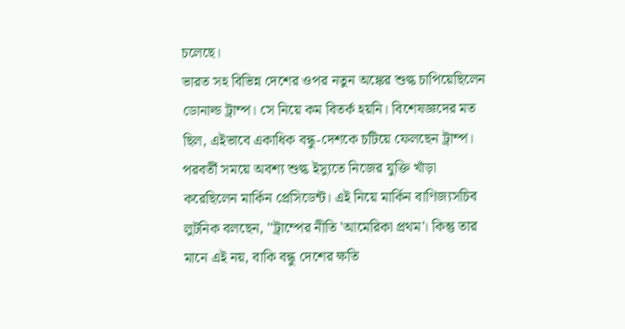চলেছে।
ভারত সহ বিভিন্ন দেশের ওপর নতুন অঙ্কের শুল্ক চাপিয়েছিলেন ডোনাল্ড ট্রাম্প। সে নিয়ে কম বিতর্ক হয়নি। বিশেষজ্ঞদের মত ছিল, এইভাবে একাধিক বন্ধু-দেশকে চটিয়ে ফেলছেন ট্রাম্প। পরবর্তী সময়ে অবশ্য শুল্ক ইস্যুতে নিজের যুক্তি খাঁড়া করেছিলেন মার্কিন প্রেসিডেন্ট। এই নিয়ে মার্কিন বাণিজ্যসচিব লুটনিক বলছেন, ''ট্রাম্পের নীতি 'আমেরিকা প্রথম'। কিন্তু তার মানে এই নয়, বাকি বন্ধু দেশের ক্ষতি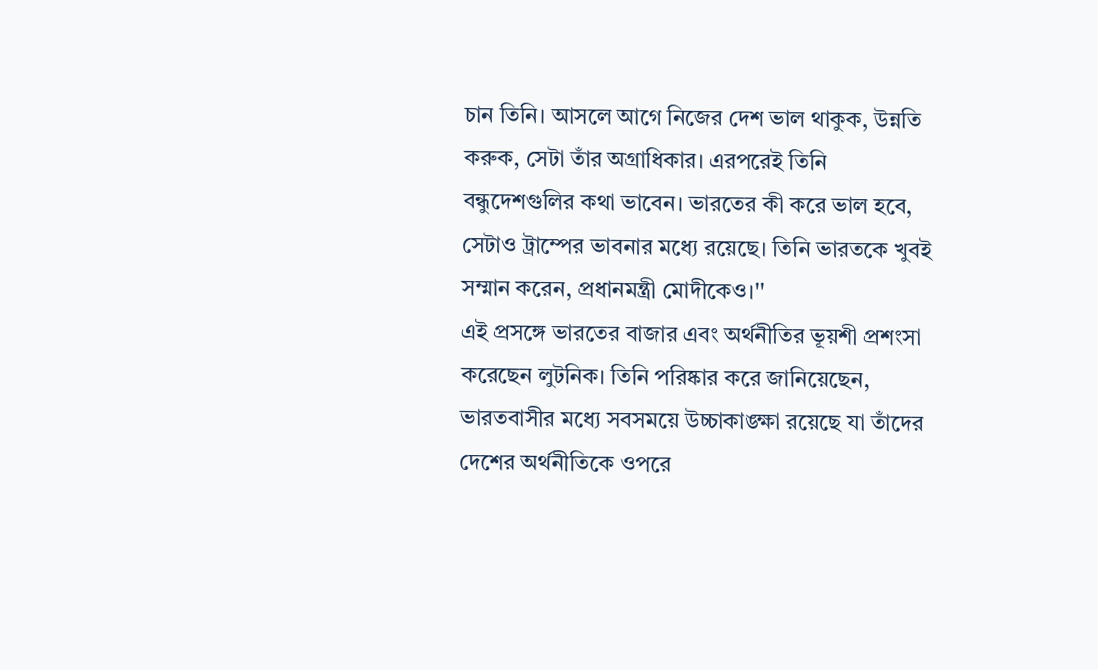চান তিনি। আসলে আগে নিজের দেশ ভাল থাকুক, উন্নতি করুক, সেটা তাঁর অগ্রাধিকার। এরপরেই তিনি বন্ধুদেশগুলির কথা ভাবেন। ভারতের কী করে ভাল হবে, সেটাও ট্রাম্পের ভাবনার মধ্যে রয়েছে। তিনি ভারতকে খুবই সম্মান করেন, প্রধানমন্ত্রী মোদীকেও।''
এই প্রসঙ্গে ভারতের বাজার এবং অর্থনীতির ভূয়শী প্রশংসা করেছেন লুটনিক। তিনি পরিষ্কার করে জানিয়েছেন, ভারতবাসীর মধ্যে সবসময়ে উচ্চাকাঙ্ক্ষা রয়েছে যা তাঁদের দেশের অর্থনীতিকে ওপরে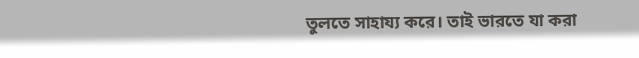তুলতে সাহায্য করে। তাই ভারতে যা করা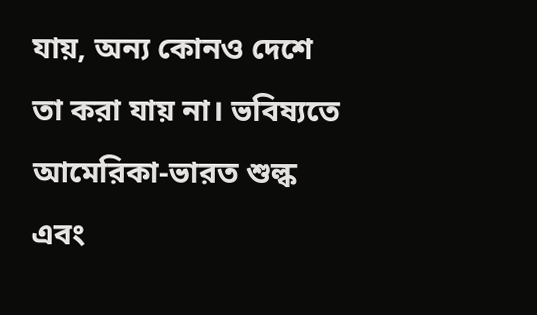যায়, অন্য কোনও দেশে তা করা যায় না। ভবিষ্যতে আমেরিকা-ভারত শুল্ক এবং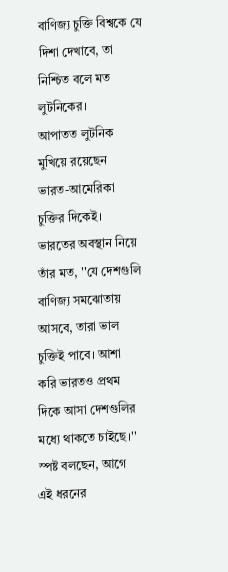বাণিজ্য চুক্তি বিশ্বকে যে দিশা দেখাবে, তা নিশ্চিত বলে মত লুটনিকের।
আপাতত লুটনিক মুখিয়ে রয়েছেন ভারত-আমেরিকা চুক্তির দিকেই। ভারতের অবস্থান নিয়ে তাঁর মত, ''যে দেশগুলি বাণিজ্য সমঝোতায় আসবে, তারা ভাল চুক্তিই পাবে। আশা করি ভারতও প্রথম দিকে আসা দেশগুলির মধ্যে থাকতে চাইছে।'' স্পষ্ট বলছেন, আগে এই ধরনের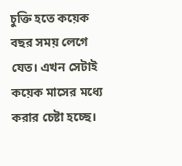চুক্তি হতে কয়েক বছর সময় লেগে যেত। এখন সেটাই কয়েক মাসের মধ্যে করার চেষ্টা হচ্ছে।